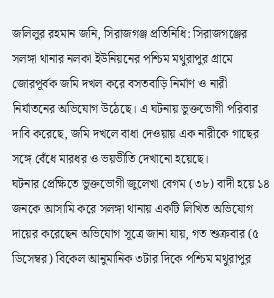জলিলুর রহমান জনি, সিরাজগঞ্জ প্রতিনিধি: সিরাজগঞ্জের সলঙ্গা থানার নলকা ইউনিয়নের পশ্চিম মথুরাপুর গ্রামে জোরপূর্বক জমি দখল করে বসতবাড়ি নির্মাণ ও নারী নির্যাতনের অভিযোগ উঠেছে। এ ঘটনায় ভুক্তভোগী পরিবার দাবি করেছে, জমি দখলে বাধা দেওয়ায় এক নারীকে গাছের সঙ্গে বেঁধে মারধর ও ভয়ভীতি দেখানো হয়েছে।
ঘটনার প্রেক্ষিতে ভুক্তভোগী জুলেখা বেগম (৩৮) বাদী হয়ে ১৪ জনকে আসামি করে সলঙ্গা থানায় একটি লিখিত অভিযোগ দায়ের করেছেন অভিযোগ সূত্রে জানা যায়, গত শুক্রবার (৫ ডিসেম্বর) বিকেল আনুমানিক ৩টার দিকে পশ্চিম মথুরাপুর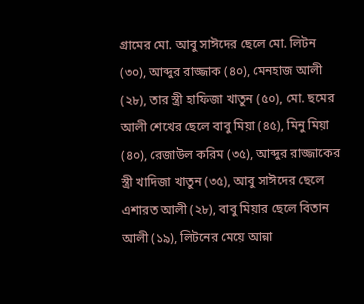গ্রামের মো. আবু সাঈদের ছেলে মো. লিটন (৩০), আব্দুর রাজ্জাক (৪০), মেনহাজ আলী (২৮), তার স্ত্রী হাফিজা খাতুন (৫০), মো. ছমের আলী শেখের ছেলে বাবু মিয়া (৪৫), মিনু মিয়া (৪০), রেজাউল করিম (৩৫), আব্দুর রাজ্জাকের স্ত্রী খাদিজা খাতুন (৩৫), আবু সাঈদের ছেলে এশারত আলী (২৮), বাবু মিয়ার ছেলে বিতান আলী (১৯), লিটনের মেয়ে আন্না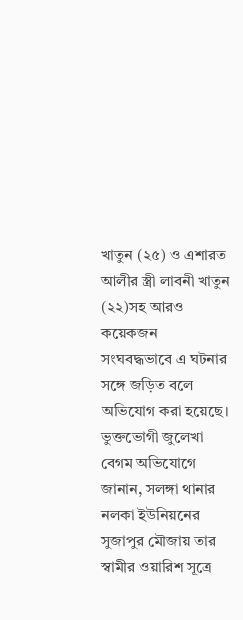খাতুন (২৫) ও এশারত আলীর স্ত্রী লাবনী খাতুন (২২)সহ আরও কয়েকজন সংঘবদ্ধভাবে এ ঘটনার সঙ্গে জড়িত বলে অভিযোগ করা হয়েছে।
ভুক্তভোগী জুলেখা বেগম অভিযোগে জানান, সলঙ্গা থানার নলকা ইউনিয়নের সুজাপুর মৌজায় তার স্বামীর ওয়ারিশ সূত্রে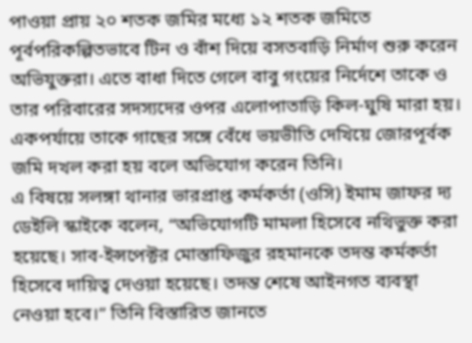পাওয়া প্রায় ২০ শতক জমির মধ্যে ১২ শতক জমিতে পূর্বপরিকল্পিতভাবে টিন ও বাঁশ দিয়ে বসতবাড়ি নির্মাণ শুরু করেন অভিযুক্তরা। এতে বাধা দিতে গেলে বাবু গংয়ের নির্দেশে তাকে ও তার পরিবারের সদস্যদের ওপর এলোপাতাড়ি কিল-ঘুষি মারা হয়। একপর্যায়ে তাকে গাছের সঙ্গে বেঁধে ভয়ভীতি দেখিয়ে জোরপূর্বক জমি দখল করা হয় বলে অভিযোগ করেন তিনি।
এ বিষয়ে সলঙ্গা থানার ভারপ্রাপ্ত কর্মকর্তা (ওসি) ইমাম জাফর দ্য ডেইলি স্কাইকে বলেন, “অভিযোগটি মামলা হিসেবে নথিভুক্ত করা হয়েছে। সাব-ইন্সপেক্টর মোস্তাফিজুর রহমানকে তদন্ত কর্মকর্তা হিসেবে দায়িত্ব দেওয়া হয়েছে। তদন্ত শেষে আইনগত ব্যবস্থা নেওয়া হবে।” তিনি বিস্তারিত জানতে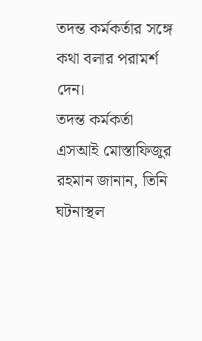তদন্ত কর্মকর্তার সঙ্গে কথা বলার পরামর্শ দেন।
তদন্ত কর্মকর্তা এসআই মোস্তাফিজুর রহমান জানান, তিনি ঘটনাস্থল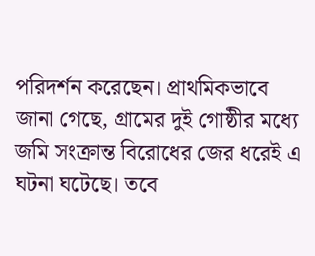পরিদর্শন করেছেন। প্রাথমিকভাবে জানা গেছে, গ্রামের দুই গোষ্ঠীর মধ্যে জমি সংক্রান্ত বিরোধের জের ধরেই এ ঘটনা ঘটেছে। তবে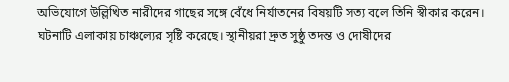অভিযোগে উল্লিখিত নারীদের গাছের সঙ্গে বেঁধে নির্যাতনের বিষয়টি সত্য বলে তিনি স্বীকার করেন।
ঘটনাটি এলাকায় চাঞ্চল্যের সৃষ্টি করেছে। স্থানীয়রা দ্রুত সুষ্ঠু তদন্ত ও দোষীদের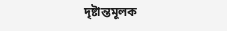দৃষ্টান্তমূলক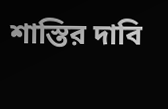শাস্তির দাবি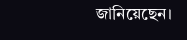জানিয়েছেন।